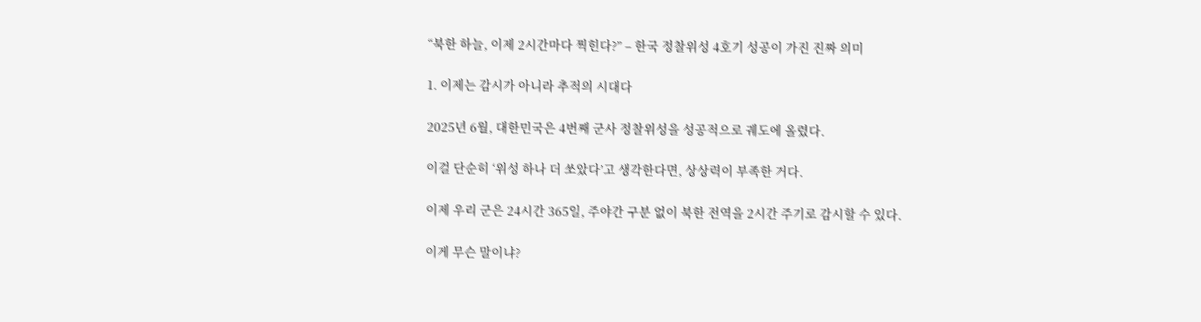“북한 하늘, 이제 2시간마다 찍힌다?” – 한국 정찰위성 4호기 성공이 가진 진짜 의미

1. 이제는 감시가 아니라 추적의 시대다

2025년 6월, 대한민국은 4번째 군사 정찰위성을 성공적으로 궤도에 올렸다.

이걸 단순히 ‘위성 하나 더 쏘았다’고 생각한다면, 상상력이 부족한 거다.

이제 우리 군은 24시간 365일, 주야간 구분 없이 북한 전역을 2시간 주기로 감시할 수 있다.

이게 무슨 말이냐?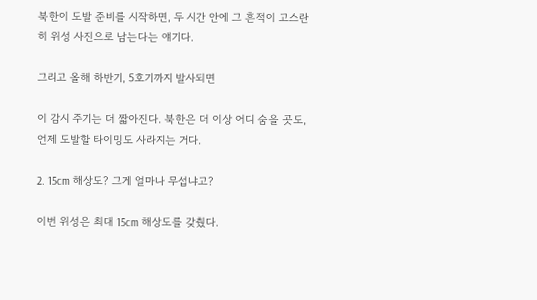북한이 도발 준비를 시작하면, 두 시간 안에 그 흔적이 고스란히 위성 사진으로 남는다는 얘기다.

그리고 올해 하반기, 5호기까지 발사되면

이 감시 주기는 더 짧아진다. 북한은 더 이상 어디 숨을 곳도, 언제 도발할 타이밍도 사라지는 거다.

2. 15cm 해상도? 그게 얼마나 무섭냐고?

이번 위성은 최대 15cm 해상도를 갖췄다.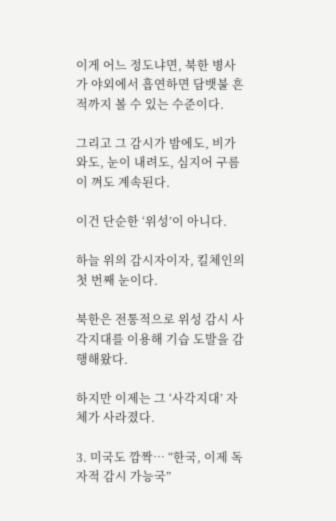이게 어느 정도냐면, 북한 병사가 야외에서 흡연하면 담뱃불 흔적까지 볼 수 있는 수준이다.

그리고 그 감시가 밤에도, 비가 와도, 눈이 내려도, 심지어 구름이 껴도 계속된다.

이건 단순한 ‘위성’이 아니다.

하늘 위의 감시자이자, 킬체인의 첫 번째 눈이다.

북한은 전통적으로 위성 감시 사각지대를 이용해 기습 도발을 감행해왔다.

하지만 이제는 그 ‘사각지대’ 자체가 사라졌다.

3. 미국도 깜짝… “한국, 이제 독자적 감시 가능국”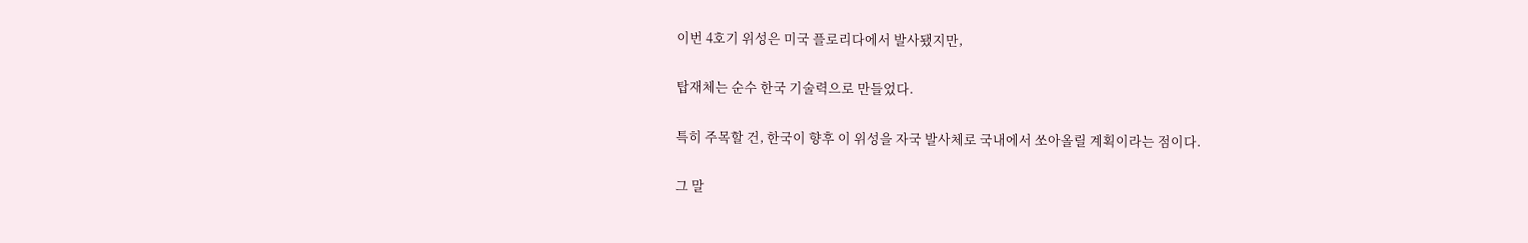이번 4호기 위성은 미국 플로리다에서 발사됐지만,

탑재체는 순수 한국 기술력으로 만들었다.

특히 주목할 건, 한국이 향후 이 위성을 자국 발사체로 국내에서 쏘아올릴 계획이라는 점이다.

그 말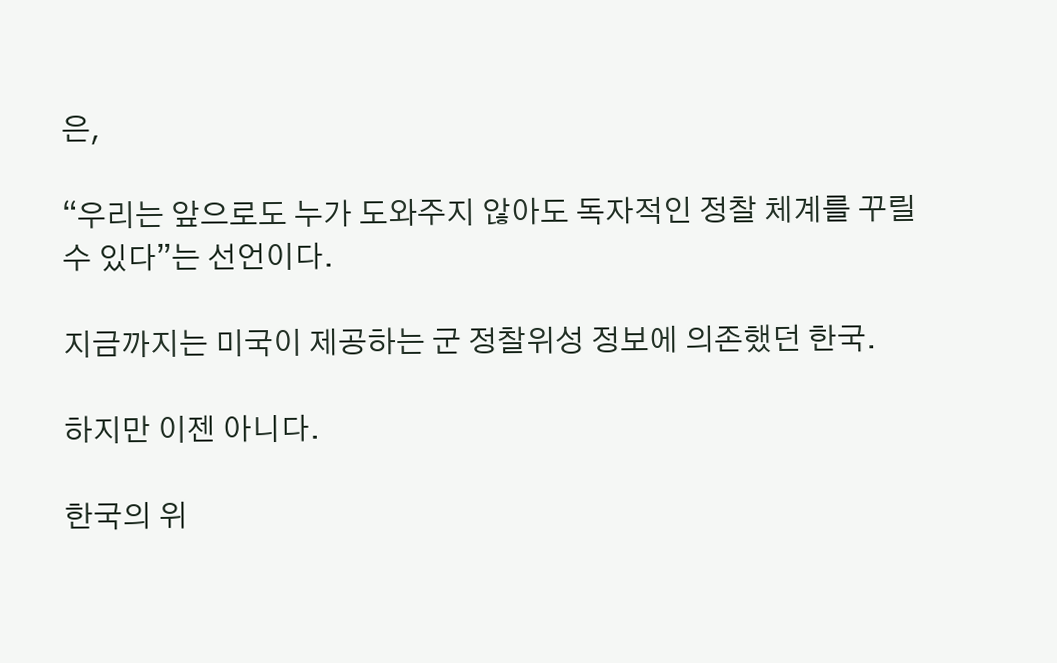은,

“우리는 앞으로도 누가 도와주지 않아도 독자적인 정찰 체계를 꾸릴 수 있다”는 선언이다.

지금까지는 미국이 제공하는 군 정찰위성 정보에 의존했던 한국.

하지만 이젠 아니다.

한국의 위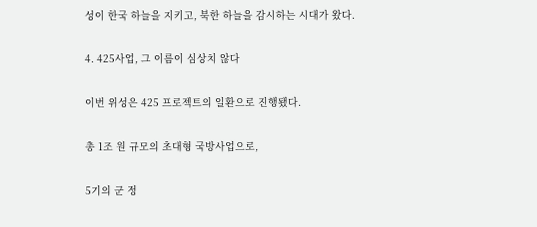성이 한국 하늘을 지키고, 북한 하늘을 감시하는 시대가 왔다.

4. 425사업, 그 이름이 심상치 않다

이번 위성은 425 프로젝트의 일환으로 진행됐다.

총 1조 원 규모의 초대형 국방사업으로,

5기의 군 정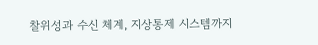찰위성과 수신 체계, 지상통제 시스템까지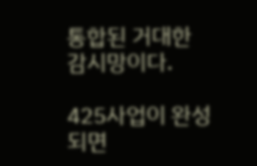통합된 거대한 감시망이다.

425사업이 완성되면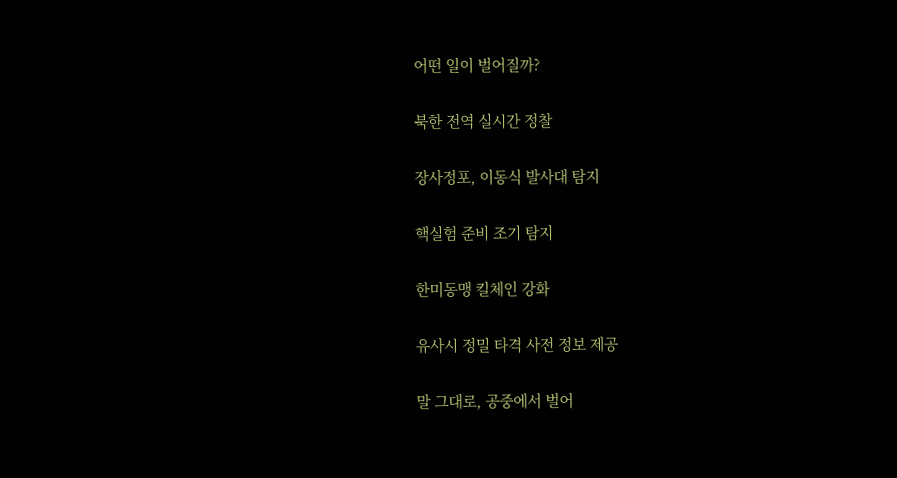어떤 일이 벌어질까?

북한 전역 실시간 정찰

장사정포, 이동식 발사대 탐지

핵실험 준비 조기 탐지

한미동맹 킬체인 강화

유사시 정밀 타격 사전 정보 제공

말 그대로, 공중에서 벌어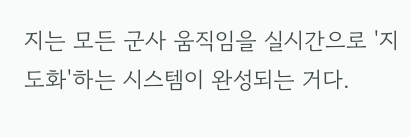지는 모든 군사 움직임을 실시간으로 '지도화'하는 시스템이 완성되는 거다.